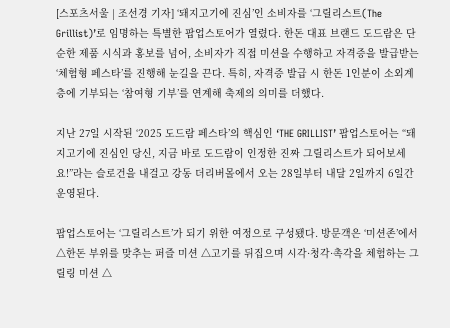[스포츠서울 | 조선경 기자] ‘돼지고기에 진심’인 소비자를 ‘그릴리스트(The Grillist)’로 임명하는 특별한 팝업스토어가 열렸다. 한돈 대표 브랜드 도드람은 단순한 제품 시식과 홍보를 넘어, 소비자가 직접 미션을 수행하고 자격증을 발급받는 ‘체험형 페스타’를 진행해 눈길을 끈다. 특히, 자격증 발급 시 한돈 1인분이 소외계층에 기부되는 ‘참여형 기부’를 연계해 축제의 의미를 더했다.

지난 27일 시작된 ‘2025 도드람 페스타’의 핵심인 ‘THE GRILLIST’ 팝업스토어는 “돼지고기에 진심인 당신, 지금 바로 도드람이 인정한 진짜 그릴리스트가 되어보세요!”라는 슬로건을 내걸고 강동 더리버몰에서 오는 28일부터 내달 2일까지 6일간 운영된다.

팝업스토어는 ‘그릴리스트’가 되기 위한 여정으로 구성됐다. 방문객은 ‘미션존’에서 △한돈 부위를 맞추는 퍼즐 미션 △고기를 뒤집으며 시각·청각·촉각을 체험하는 그릴링 미션 △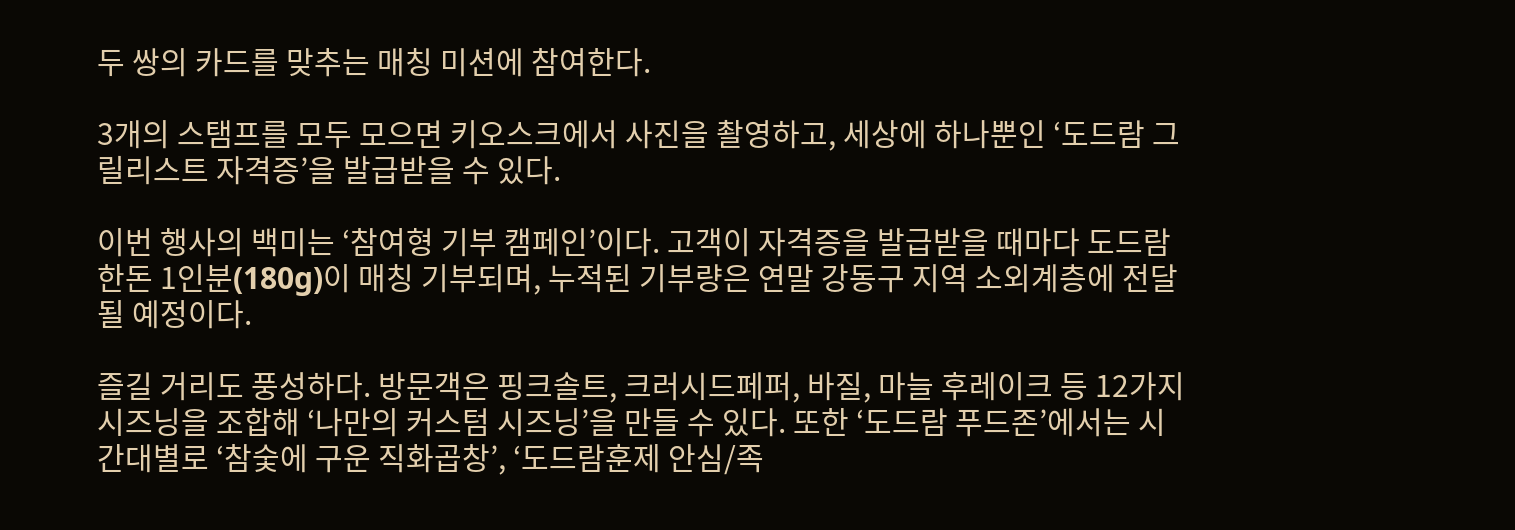두 쌍의 카드를 맞추는 매칭 미션에 참여한다.

3개의 스탬프를 모두 모으면 키오스크에서 사진을 촬영하고, 세상에 하나뿐인 ‘도드람 그릴리스트 자격증’을 발급받을 수 있다.

이번 행사의 백미는 ‘참여형 기부 캠페인’이다. 고객이 자격증을 발급받을 때마다 도드람한돈 1인분(180g)이 매칭 기부되며, 누적된 기부량은 연말 강동구 지역 소외계층에 전달될 예정이다.

즐길 거리도 풍성하다. 방문객은 핑크솔트, 크러시드페퍼, 바질, 마늘 후레이크 등 12가지 시즈닝을 조합해 ‘나만의 커스텀 시즈닝’을 만들 수 있다. 또한 ‘도드람 푸드존’에서는 시간대별로 ‘참숯에 구운 직화곱창’, ‘도드람훈제 안심/족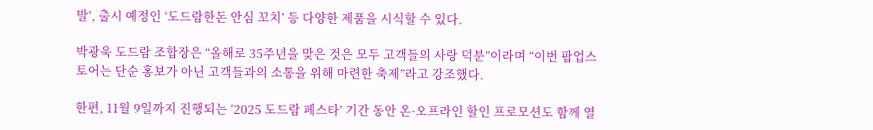발’, 출시 예정인 ‘도드람한돈 안심 꼬치’ 등 다양한 제품을 시식할 수 있다.

박광욱 도드람 조합장은 “올해로 35주년을 맞은 것은 모두 고객들의 사랑 덕분”이라며 “이번 팝업스토어는 단순 홍보가 아닌 고객들과의 소통을 위해 마련한 축제”라고 강조했다.

한편, 11월 9일까지 진행되는 ‘2025 도드람 페스타’ 기간 동안 온·오프라인 할인 프로모션도 함께 열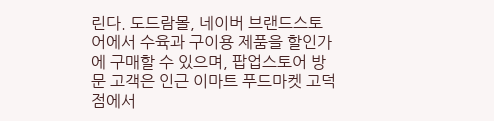린다. 도드람몰, 네이버 브랜드스토어에서 수육과 구이용 제품을 할인가에 구매할 수 있으며, 팝업스토어 방문 고객은 인근 이마트 푸드마켓 고덕점에서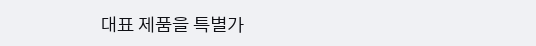대표 제품을 특별가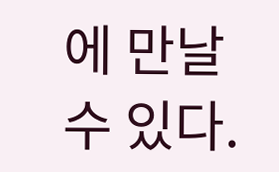에 만날 수 있다.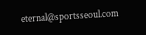eternal@sportsseoul.com